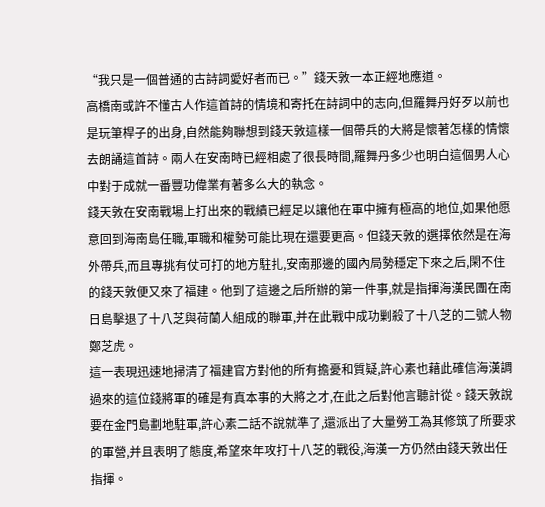“我只是一個普通的古詩詞愛好者而已。”錢天敦一本正經地應道。
高橋南或許不懂古人作這首詩的情境和寄托在詩詞中的志向,但羅舞丹好歹以前也是玩筆桿子的出身,自然能夠聯想到錢天敦這樣一個帶兵的大將是懷著怎樣的情懷去朗誦這首詩。兩人在安南時已經相處了很長時間,羅舞丹多少也明白這個男人心中對于成就一番豐功偉業有著多么大的執念。
錢天敦在安南戰場上打出來的戰績已經足以讓他在軍中擁有極高的地位,如果他愿意回到海南島任職,軍職和權勢可能比現在還要更高。但錢天敦的選擇依然是在海外帶兵,而且專挑有仗可打的地方駐扎,安南那邊的國內局勢穩定下來之后,閑不住的錢天敦便又來了福建。他到了這邊之后所辦的第一件事,就是指揮海漢民團在南日島擊退了十八芝與荷蘭人組成的聯軍,并在此戰中成功剿殺了十八芝的二號人物鄭芝虎。
這一表現迅速地掃清了福建官方對他的所有擔憂和質疑,許心素也藉此確信海漢調過來的這位錢將軍的確是有真本事的大將之才,在此之后對他言聽計從。錢天敦說要在金門島劃地駐軍,許心素二話不說就準了,還派出了大量勞工為其修筑了所要求的軍營,并且表明了態度,希望來年攻打十八芝的戰役,海漢一方仍然由錢天敦出任指揮。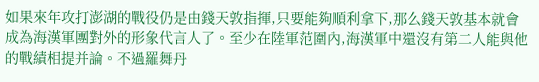如果來年攻打澎湖的戰役仍是由錢天敦指揮,只要能夠順利拿下,那么錢天敦基本就會成為海漢軍團對外的形象代言人了。至少在陸軍范圍內,海漢軍中還沒有第二人能與他的戰績相提并論。不過羅舞丹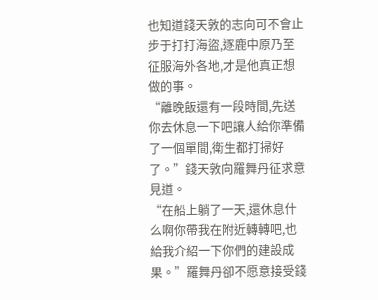也知道錢天敦的志向可不會止步于打打海盜,逐鹿中原乃至征服海外各地,才是他真正想做的事。
“離晚飯還有一段時間,先送你去休息一下吧讓人給你準備了一個單間,衛生都打掃好了。”錢天敦向羅舞丹征求意見道。
“在船上躺了一天,還休息什么啊你帶我在附近轉轉吧,也給我介紹一下你們的建設成果。”羅舞丹卻不愿意接受錢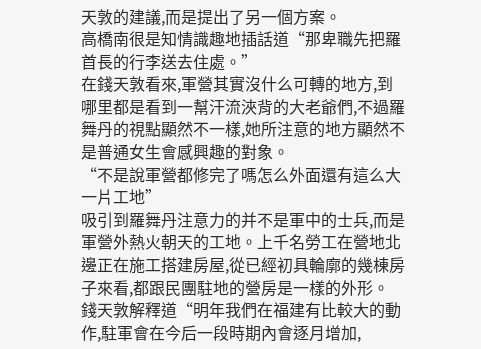天敦的建議,而是提出了另一個方案。
高橋南很是知情識趣地插話道“那卑職先把羅首長的行李送去住處。”
在錢天敦看來,軍營其實沒什么可轉的地方,到哪里都是看到一幫汗流浹背的大老爺們,不過羅舞丹的視點顯然不一樣,她所注意的地方顯然不是普通女生會感興趣的對象。
“不是說軍營都修完了嗎怎么外面還有這么大一片工地”
吸引到羅舞丹注意力的并不是軍中的士兵,而是軍營外熱火朝天的工地。上千名勞工在營地北邊正在施工搭建房屋,從已經初具輪廓的幾棟房子來看,都跟民團駐地的營房是一樣的外形。
錢天敦解釋道“明年我們在福建有比較大的動作,駐軍會在今后一段時期內會逐月增加,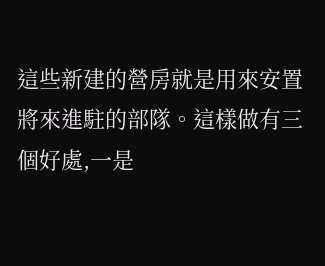這些新建的營房就是用來安置將來進駐的部隊。這樣做有三個好處,一是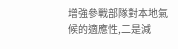增強參戰部隊對本地氣候的適應性,二是減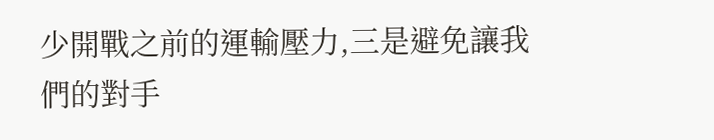少開戰之前的運輸壓力,三是避免讓我們的對手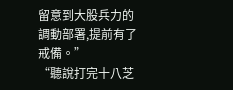留意到大股兵力的調動部署,提前有了戒備。”
“聽說打完十八芝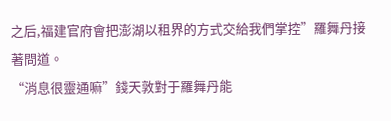之后,福建官府會把澎湖以租界的方式交給我們掌控”羅舞丹接著問道。
“消息很靈通嘛”錢天敦對于羅舞丹能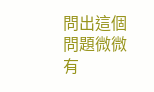問出這個問題微微有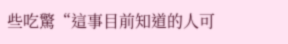些吃驚“這事目前知道的人可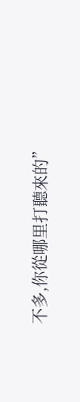不多,你從哪里打聽來的”